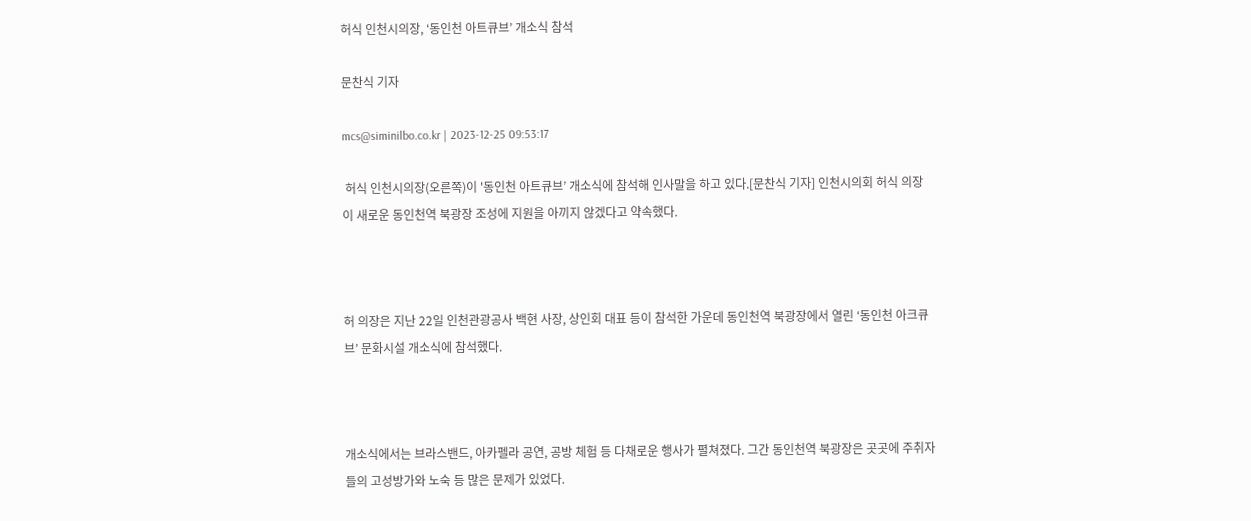허식 인천시의장, ‘동인천 아트큐브’ 개소식 참석

문찬식 기자

mcs@siminilbo.co.kr | 2023-12-25 09:53:17

 허식 인천시의장(오른쪽)이 '동인천 아트큐브’ 개소식에 참석해 인사말을 하고 있다.[문찬식 기자] 인천시의회 허식 의장이 새로운 동인천역 북광장 조성에 지원을 아끼지 않겠다고 약속했다.



허 의장은 지난 22일 인천관광공사 백현 사장, 상인회 대표 등이 참석한 가운데 동인천역 북광장에서 열린 ‘동인천 아크큐브’ 문화시설 개소식에 참석했다.



개소식에서는 브라스밴드, 아카펠라 공연, 공방 체험 등 다채로운 행사가 펼쳐졌다. 그간 동인천역 북광장은 곳곳에 주취자들의 고성방가와 노숙 등 많은 문제가 있었다.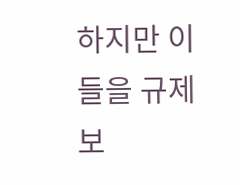하지만 이들을 규제보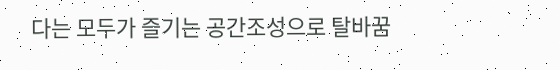다는 모두가 즐기는 공간조성으로 탈바꿈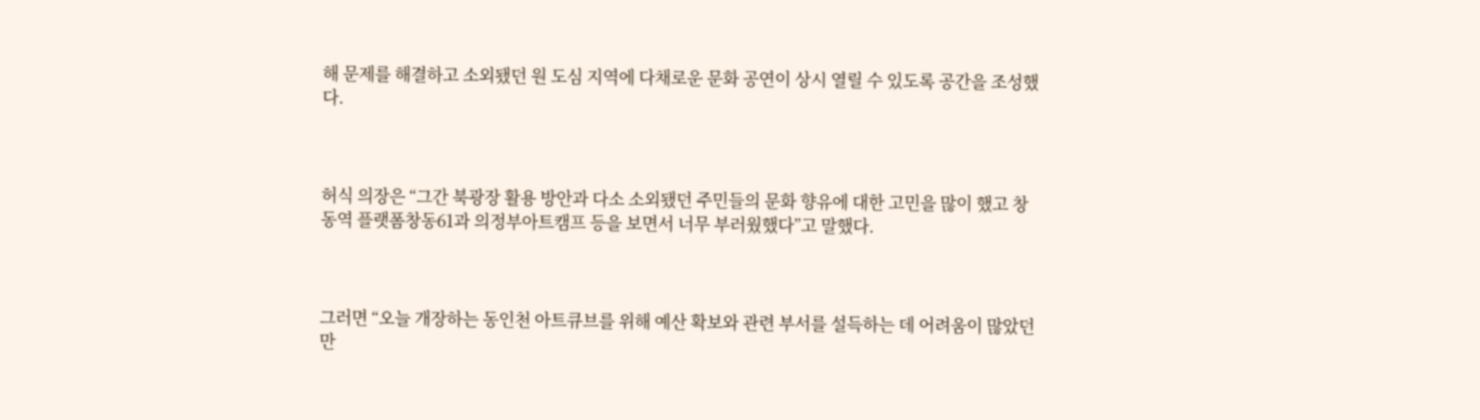해 문제를 해결하고 소외됐던 원 도심 지역에 다채로운 문화 공연이 상시 열릴 수 있도록 공간을 조성했다.



허식 의장은 “그간 북광장 활용 방안과 다소 소외됐던 주민들의 문화 향유에 대한 고민을 많이 했고 창동역 플랫폼창동61과 의정부아트캠프 등을 보면서 너무 부러웠했다”고 말했다.



그러면 “오늘 개장하는 동인천 아트큐브를 위해 예산 확보와 관련 부서를 설득하는 데 어려움이 많았던 만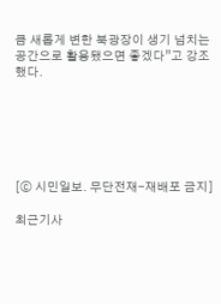큼 새롭게 변한 북광장이 생기 넘치는 공간으로 활용됐으면 좋겠다”고 강조했다.






[ⓒ 시민일보. 무단전재-재배포 금지]

최근기사